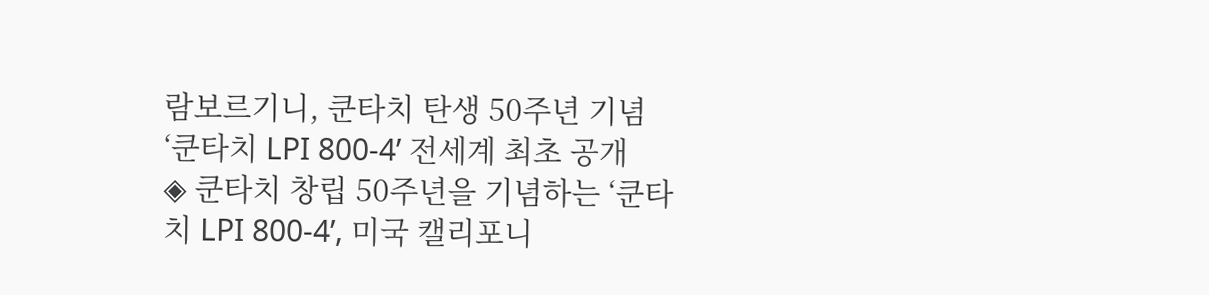람보르기니, 쿤타치 탄생 50주년 기념 ‘쿤타치 LPI 800-4’ 전세계 최초 공개
◈ 쿤타치 창립 50주년을 기념하는 ‘쿤타치 LPI 800-4’, 미국 캘리포니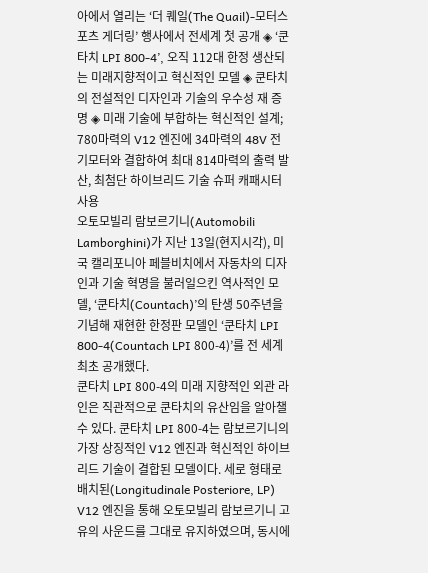아에서 열리는 ‘더 퀘일(The Quail)-모터스포츠 게더링’ 행사에서 전세계 첫 공개 ◈ ‘쿤타치 LPI 800-4’, 오직 112대 한정 생산되는 미래지향적이고 혁신적인 모델 ◈ 쿤타치의 전설적인 디자인과 기술의 우수성 재 증명 ◈ 미래 기술에 부합하는 혁신적인 설계; 780마력의 V12 엔진에 34마력의 48V 전기모터와 결합하여 최대 814마력의 출력 발산, 최첨단 하이브리드 기술 슈퍼 캐패시터 사용
오토모빌리 람보르기니(Automobili Lamborghini)가 지난 13일(현지시각), 미국 캘리포니아 페블비치에서 자동차의 디자인과 기술 혁명을 불러일으킨 역사적인 모델, ‘쿤타치(Countach)’의 탄생 50주년을 기념해 재현한 한정판 모델인 ‘쿤타치 LPI 800-4(Countach LPI 800-4)’를 전 세계 최초 공개했다.
쿤타치 LPI 800-4의 미래 지향적인 외관 라인은 직관적으로 쿤타치의 유산임을 알아챌 수 있다. 쿤타치 LPI 800-4는 람보르기니의 가장 상징적인 V12 엔진과 혁신적인 하이브리드 기술이 결합된 모델이다. 세로 형태로 배치된(Longitudinale Posteriore, LP) V12 엔진을 통해 오토모빌리 람보르기니 고유의 사운드를 그대로 유지하였으며, 동시에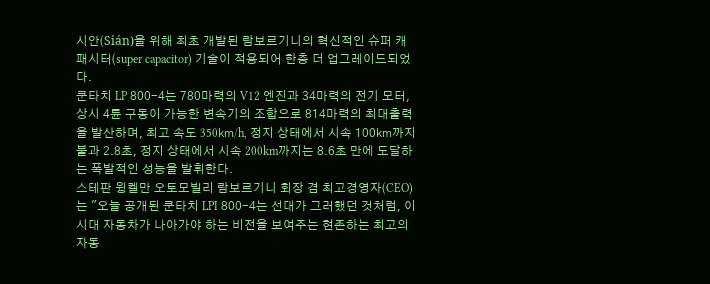시안(Sián)을 위해 최초 개발된 람보르기니의 혁신적인 슈퍼 캐패시터(super capacitor) 기술이 적용되어 한층 더 업그레이드되었다.
쿤타치 LP 800-4는 780마력의 V12 엔진과 34마력의 전기 모터, 상시 4륜 구동이 가능한 변속기의 조합으로 814마력의 최대출력을 발산하며, 최고 속도 350㎞/h, 정지 상태에서 시속 100㎞까지 불과 2.8초, 정지 상태에서 시속 200km까지는 8.6초 만에 도달하는 폭발적인 성능을 발휘한다.
스테판 윙켈만 오토모빌리 람보르기니 회장 겸 최고경영자(CEO)는 "오늘 공개된 쿤타치 LPI 800-4는 선대가 그러했던 것처럼, 이 시대 자동차가 나아가야 하는 비전을 보여주는 현존하는 최고의 자동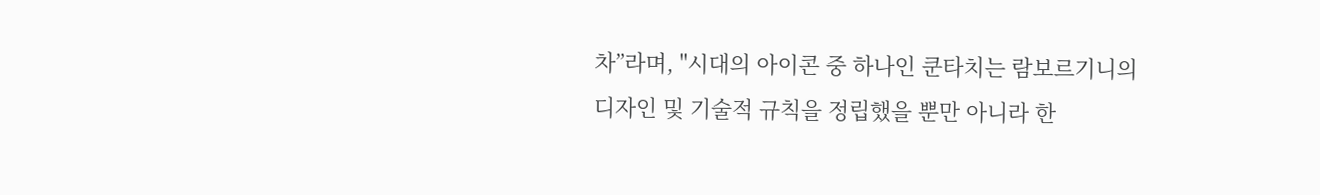차”라며, "시대의 아이콘 중 하나인 쿤타치는 람보르기니의 디자인 및 기술적 규칙을 정립했을 뿐만 아니라 한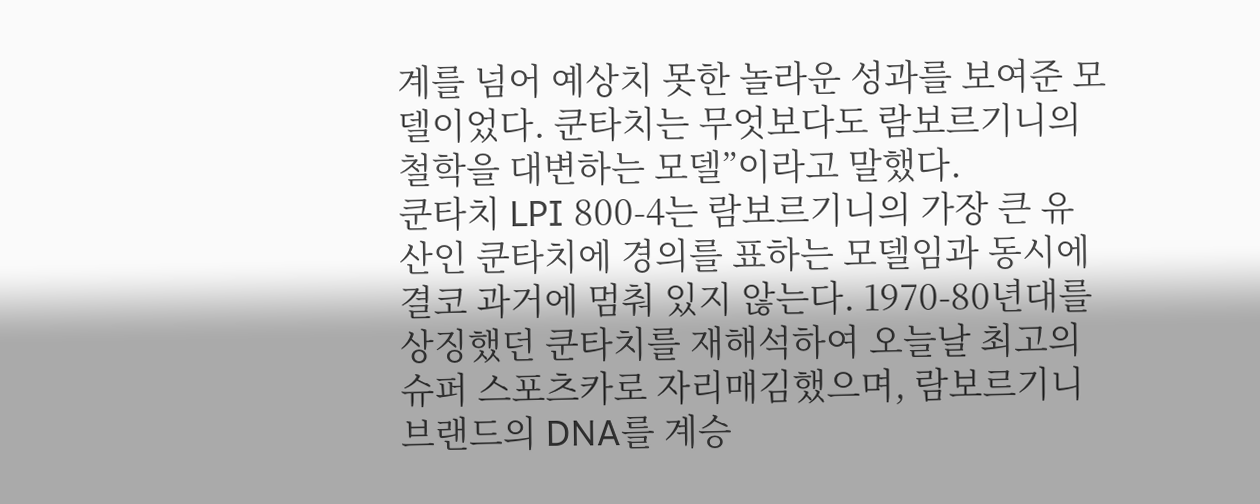계를 넘어 예상치 못한 놀라운 성과를 보여준 모델이었다. 쿤타치는 무엇보다도 람보르기니의 철학을 대변하는 모델”이라고 말했다.
쿤타치 LPI 800-4는 람보르기니의 가장 큰 유산인 쿤타치에 경의를 표하는 모델임과 동시에 결코 과거에 멈춰 있지 않는다. 1970-80년대를 상징했던 쿤타치를 재해석하여 오늘날 최고의 슈퍼 스포츠카로 자리매김했으며, 람보르기니 브랜드의 DNA를 계승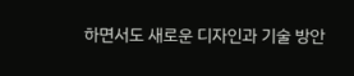하면서도 새로운 디자인과 기술 방안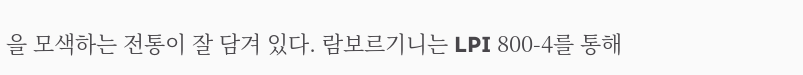을 모색하는 전통이 잘 담겨 있다. 람보르기니는 LPI 800-4를 통해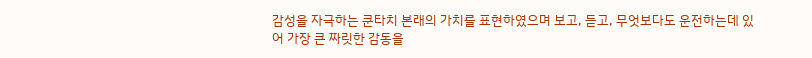감성을 자극하는 쿤타치 본래의 가치를 표현하였으며 보고, 듣고, 무엇보다도 운전하는데 있어 가장 큰 짜릿한 감동을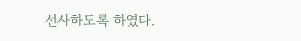선사하도록 하였다.